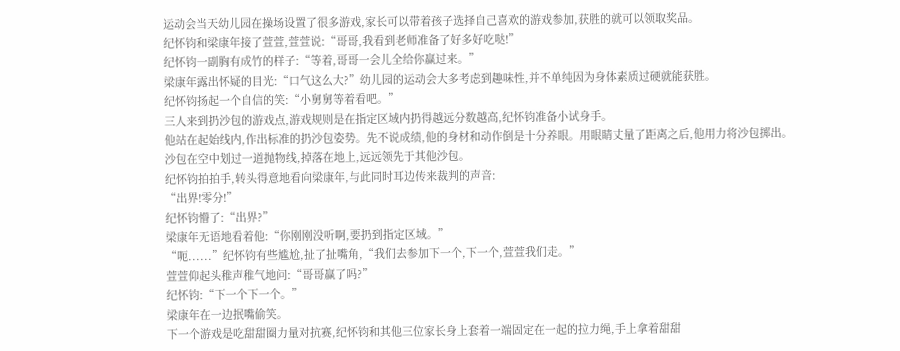运动会当天幼儿园在操场设置了很多游戏,家长可以带着孩子选择自己喜欢的游戏参加,获胜的就可以领取奖品。
纪怀钧和梁康年接了萱萱,萱萱说:“哥哥,我看到老师准备了好多好吃哒!”
纪怀钧一副胸有成竹的样子:“等着,哥哥一会儿全给你赢过来。”
梁康年露出怀疑的目光:“口气这么大?”幼儿园的运动会大多考虑到趣味性,并不单纯因为身体素质过硬就能获胜。
纪怀钧扬起一个自信的笑:“小舅舅等着看吧。”
三人来到扔沙包的游戏点,游戏规则是在指定区域内扔得越远分数越高,纪怀钧准备小试身手。
他站在起始线内,作出标准的扔沙包姿势。先不说成绩,他的身材和动作倒是十分养眼。用眼睛丈量了距离之后,他用力将沙包掷出。
沙包在空中划过一道抛物线,掉落在地上,远远领先于其他沙包。
纪怀钧拍拍手,转头得意地看向梁康年,与此同时耳边传来裁判的声音:
“出界!零分!”
纪怀钧懵了:“出界?”
梁康年无语地看着他:“你刚刚没听啊,要扔到指定区域。”
“呃......”纪怀钧有些尴尬,扯了扯嘴角,“我们去参加下一个,下一个,萱萱我们走。”
萱萱仰起头稚声稚气地问:“哥哥赢了吗?”
纪怀钧:“下一个下一个。”
梁康年在一边抿嘴偷笑。
下一个游戏是吃甜甜圈力量对抗赛,纪怀钧和其他三位家长身上套着一端固定在一起的拉力绳,手上拿着甜甜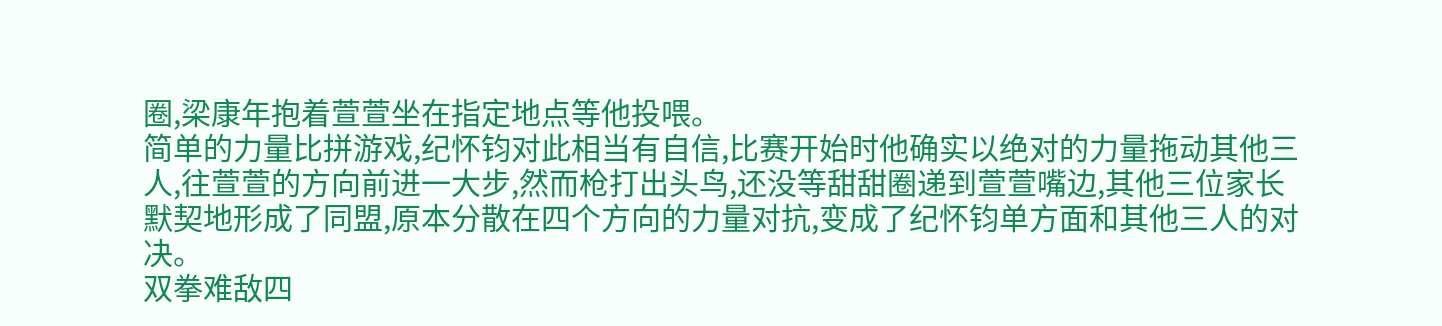圈,梁康年抱着萱萱坐在指定地点等他投喂。
简单的力量比拼游戏,纪怀钧对此相当有自信,比赛开始时他确实以绝对的力量拖动其他三人,往萱萱的方向前进一大步,然而枪打出头鸟,还没等甜甜圈递到萱萱嘴边,其他三位家长默契地形成了同盟,原本分散在四个方向的力量对抗,变成了纪怀钧单方面和其他三人的对决。
双拳难敌四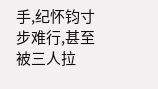手,纪怀钧寸步难行,甚至被三人拉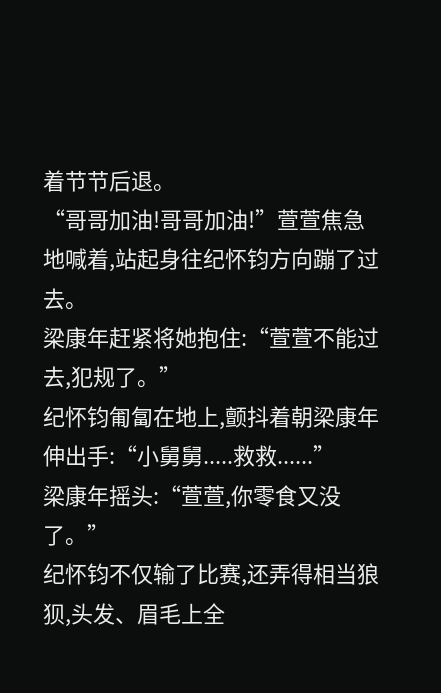着节节后退。
“哥哥加油!哥哥加油!”萱萱焦急地喊着,站起身往纪怀钧方向蹦了过去。
梁康年赶紧将她抱住:“萱萱不能过去,犯规了。”
纪怀钧匍匐在地上,颤抖着朝梁康年伸出手:“小舅舅.....救救......”
梁康年摇头:“萱萱,你零食又没了。”
纪怀钧不仅输了比赛,还弄得相当狼狈,头发、眉毛上全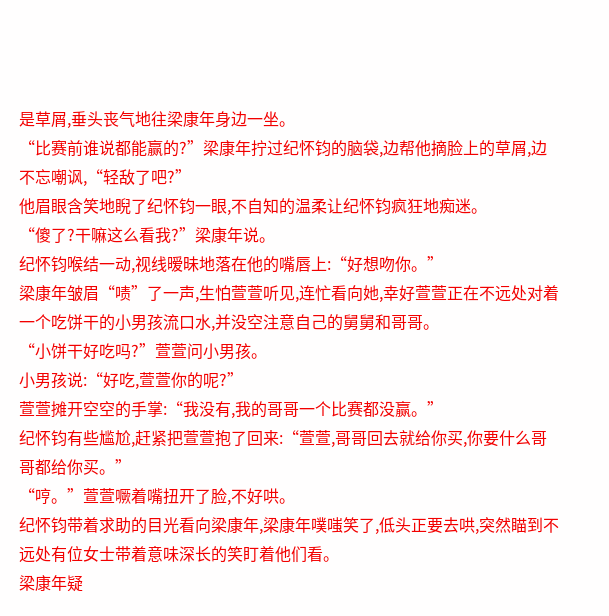是草屑,垂头丧气地往梁康年身边一坐。
“比赛前谁说都能赢的?”梁康年拧过纪怀钧的脑袋,边帮他摘脸上的草屑,边不忘嘲讽,“轻敌了吧?”
他眉眼含笑地睨了纪怀钧一眼,不自知的温柔让纪怀钧疯狂地痴迷。
“傻了?干嘛这么看我?”梁康年说。
纪怀钧喉结一动,视线暧昧地落在他的嘴唇上:“好想吻你。”
梁康年皱眉“啧”了一声,生怕萱萱听见,连忙看向她,幸好萱萱正在不远处对着一个吃饼干的小男孩流口水,并没空注意自己的舅舅和哥哥。
“小饼干好吃吗?”萱萱问小男孩。
小男孩说:“好吃,萱萱你的呢?”
萱萱摊开空空的手掌:“我没有,我的哥哥一个比赛都没赢。”
纪怀钧有些尴尬,赶紧把萱萱抱了回来:“萱萱,哥哥回去就给你买,你要什么哥哥都给你买。”
“哼。”萱萱噘着嘴扭开了脸,不好哄。
纪怀钧带着求助的目光看向梁康年,梁康年噗嗤笑了,低头正要去哄,突然瞄到不远处有位女士带着意味深长的笑盯着他们看。
梁康年疑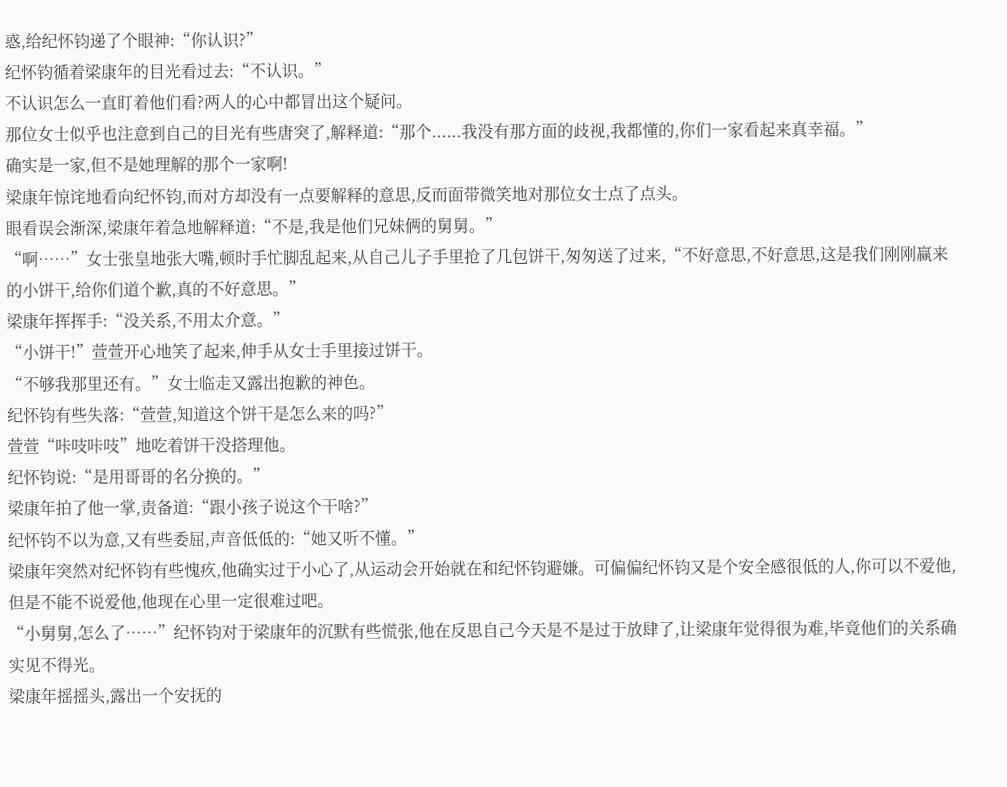惑,给纪怀钧递了个眼神:“你认识?”
纪怀钧循着梁康年的目光看过去:“不认识。”
不认识怎么一直盯着他们看?两人的心中都冒出这个疑问。
那位女士似乎也注意到自己的目光有些唐突了,解释道:“那个......我没有那方面的歧视,我都懂的,你们一家看起来真幸福。”
确实是一家,但不是她理解的那个一家啊!
梁康年惊诧地看向纪怀钧,而对方却没有一点要解释的意思,反而面带微笑地对那位女士点了点头。
眼看误会渐深,梁康年着急地解释道:“不是,我是他们兄妹俩的舅舅。”
“啊……”女士张皇地张大嘴,顿时手忙脚乱起来,从自己儿子手里抢了几包饼干,匆匆送了过来,“不好意思,不好意思,这是我们刚刚赢来的小饼干,给你们道个歉,真的不好意思。”
梁康年挥挥手:“没关系,不用太介意。”
“小饼干!”萱萱开心地笑了起来,伸手从女士手里接过饼干。
“不够我那里还有。”女士临走又露出抱歉的神色。
纪怀钧有些失落:“萱萱,知道这个饼干是怎么来的吗?”
萱萱“咔吱咔吱”地吃着饼干没搭理他。
纪怀钧说:“是用哥哥的名分换的。”
梁康年拍了他一掌,责备道:“跟小孩子说这个干啥?”
纪怀钧不以为意,又有些委屈,声音低低的:“她又听不懂。”
梁康年突然对纪怀钧有些愧疚,他确实过于小心了,从运动会开始就在和纪怀钧避嫌。可偏偏纪怀钧又是个安全感很低的人,你可以不爱他,但是不能不说爱他,他现在心里一定很难过吧。
“小舅舅,怎么了……”纪怀钧对于梁康年的沉默有些慌张,他在反思自己今天是不是过于放肆了,让梁康年觉得很为难,毕竟他们的关系确实见不得光。
梁康年摇摇头,露出一个安抚的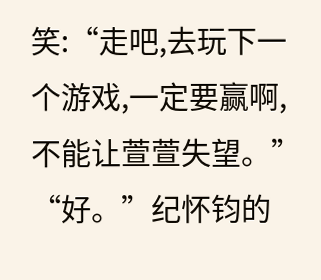笑:“走吧,去玩下一个游戏,一定要赢啊,不能让萱萱失望。”
“好。”纪怀钧的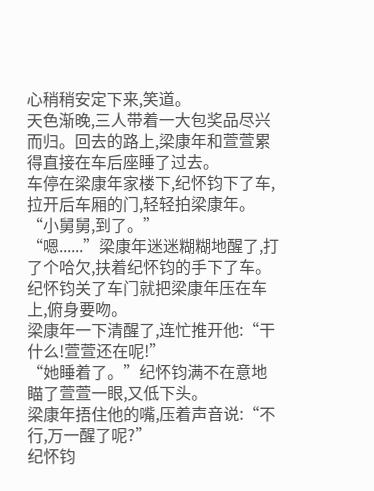心稍稍安定下来,笑道。
天色渐晚,三人带着一大包奖品尽兴而归。回去的路上,梁康年和萱萱累得直接在车后座睡了过去。
车停在梁康年家楼下,纪怀钧下了车,拉开后车厢的门,轻轻拍梁康年。
“小舅舅,到了。”
“嗯......”梁康年迷迷糊糊地醒了,打了个哈欠,扶着纪怀钧的手下了车。
纪怀钧关了车门就把梁康年压在车上,俯身要吻。
梁康年一下清醒了,连忙推开他:“干什么!萱萱还在呢!”
“她睡着了。”纪怀钧满不在意地瞄了萱萱一眼,又低下头。
梁康年捂住他的嘴,压着声音说:“不行,万一醒了呢?”
纪怀钧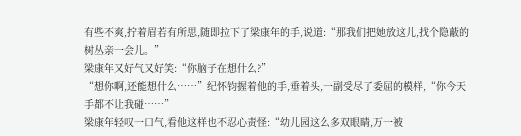有些不爽,拧着眉若有所思,随即拉下了梁康年的手,说道:“那我们把她放这儿,找个隐蔽的树丛亲一会儿。”
梁康年又好气又好笑:“你脑子在想什么?”
“想你啊,还能想什么……”纪怀钧握着他的手,垂着头,一副受尽了委屈的模样,“你今天手都不让我碰……”
梁康年轻叹一口气,看他这样也不忍心责怪:“幼儿园这么多双眼睛,万一被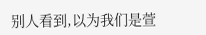别人看到,以为我们是萱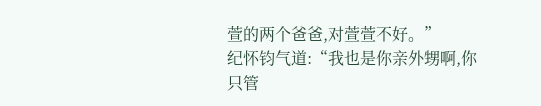萱的两个爸爸,对萱萱不好。”
纪怀钧气道:“我也是你亲外甥啊,你只管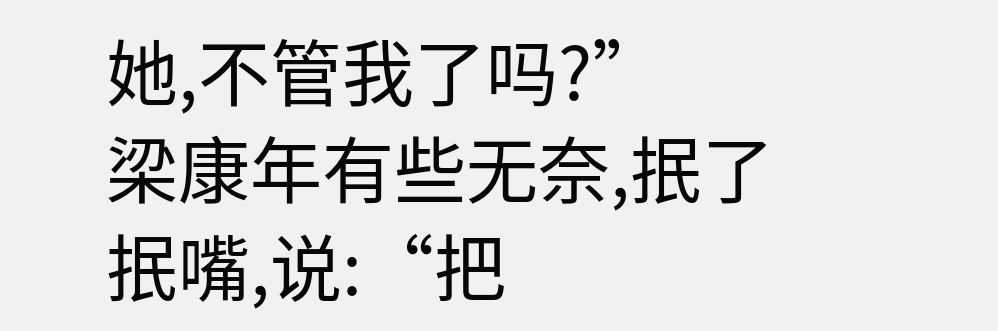她,不管我了吗?”
梁康年有些无奈,抿了抿嘴,说:“把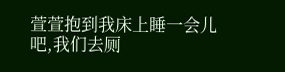萱萱抱到我床上睡一会儿吧,我们去厕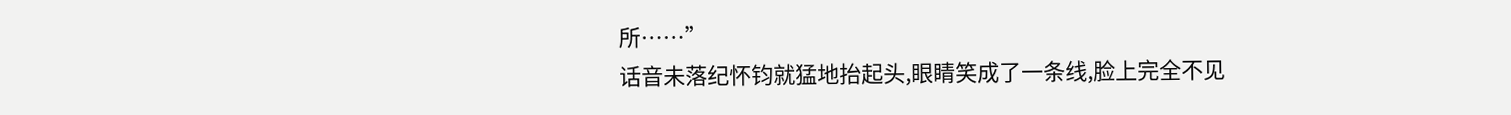所……”
话音未落纪怀钧就猛地抬起头,眼睛笑成了一条线,脸上完全不见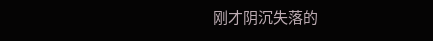刚才阴沉失落的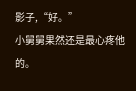影子,“好。”
小舅舅果然还是最心疼他的。